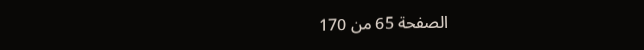الصفحة 65 من 170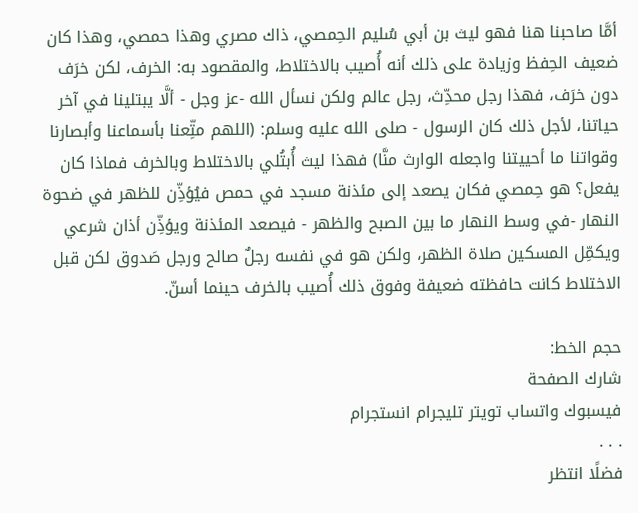أمَّا صاحبنا هنا فهو ليث بن أبي سُليم الحِمصي، ذاك مصري وهذا حمصي، وهذا كان ضعيف الحِفظ وزيادة على ذلك أنه أُصيب بالاختلاط، والمقصود به: الخرف، لكن خرَف دون خرَف، فهذا رجل محدِّث، رجل عالم ولكن نسأل الله -عز وجل - ألَّا يبتلينا في آخر حياتنا، لأجل ذلك كان الرسول - صلى الله عليه وسلم: (اللهم متِّعنا بأسماعنا وأبصارنا وقواتنا ما أحييتنا واجعله الوارث منَّا) فهذا ليث أُبتُلي بالاختلاط وبالخرف فماذا كان يفعل؟ هو حِمصي فكان يصعد إلى مئذنة مسجد في حمص فيُؤذِّن للظهر في ضحوة النهار -في وسط النهار ما بين الصبح والظهر - فيصعد المئذنة ويؤذِّن أذان شرعي ويكمِّل المسكين صلاة الظهر، ولكن هو في نفسه رجلٌ صالح ورجل صَدوق لكن قبل الاختلاط كانت حافظته ضعيفة وفوق ذلك أُصيب بالخرف حينما أسنّ.

حجم الخط:
شارك الصفحة
فيسبوك واتساب تويتر تليجرام انستجرام
. . .
فضلًا انتظر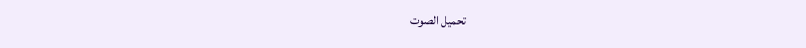تحميل الصوت